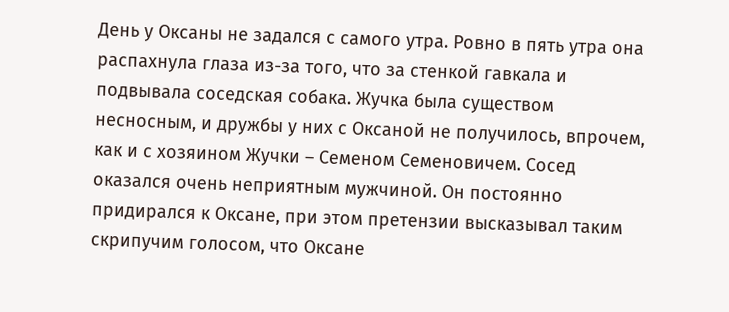День у Оксаны не задался с самого утра. Ровно в пять утра она распахнула глаза из-за того, что за стенкой гавкала и подвывала соседская собака. Жучка была существом несносным, и дружбы у них с Оксаной не получилось, впрочем, как и с хозяином Жучки – Семеном Семеновичем. Сосед оказался очень неприятным мужчиной. Он постоянно придирался к Оксане, при этом претензии высказывал таким скрипучим голосом, что Оксане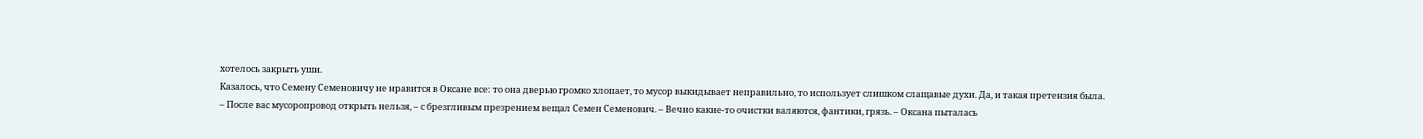хотелось закрыть уши.
Казалось, что Семену Семеновичу не нравится в Оксане все: то она дверью громко хлопает, то мусор выкидывает неправильно, то использует слишком слащавые духи. Да, и такая претензия была.
– После вас мусоропровод открыть нельзя, – с брезгливым презрением вещал Семен Семенович. – Вечно какие-то очистки валяются, фантики, грязь. – Оксана пыталась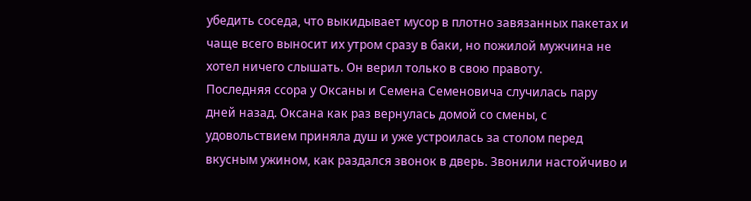убедить соседа, что выкидывает мусор в плотно завязанных пакетах и чаще всего выносит их утром сразу в баки, но пожилой мужчина не хотел ничего слышать. Он верил только в свою правоту.
Последняя ссора у Оксаны и Семена Семеновича случилась пару дней назад. Оксана как раз вернулась домой со смены, с удовольствием приняла душ и уже устроилась за столом перед вкусным ужином, как раздался звонок в дверь. Звонили настойчиво и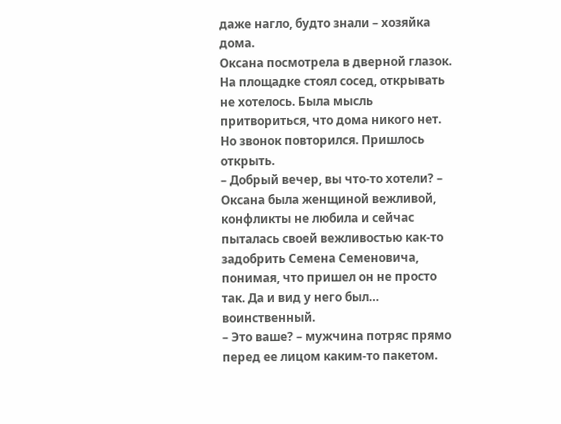даже нагло, будто знали – хозяйка дома.
Оксана посмотрела в дверной глазок. На площадке стоял сосед, открывать не хотелось. Была мысль притвориться, что дома никого нет. Но звонок повторился. Пришлось открыть.
– Добрый вечер, вы что-то хотели? – Оксана была женщиной вежливой, конфликты не любила и сейчас пыталась своей вежливостью как-то задобрить Семена Семеновича, понимая, что пришел он не просто так. Да и вид у него был… воинственный.
– Это ваше? – мужчина потряс прямо перед ее лицом каким-то пакетом.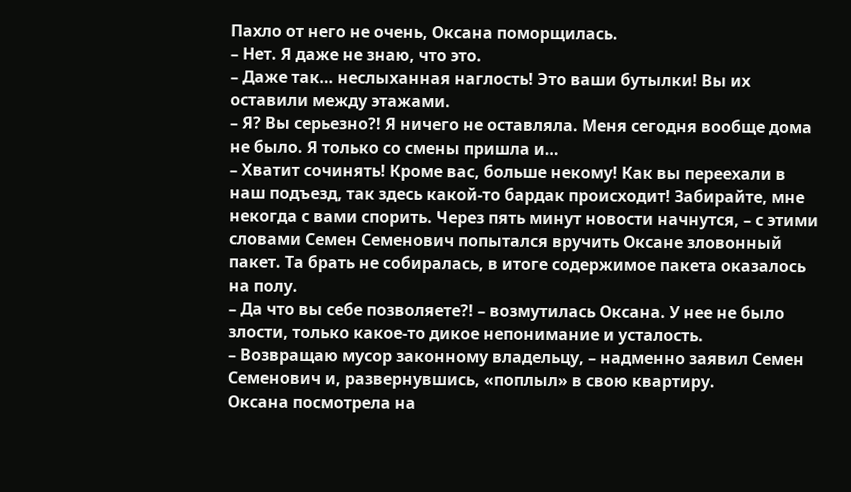Пахло от него не очень, Оксана поморщилась.
– Нет. Я даже не знаю, что это.
– Даже так… неслыханная наглость! Это ваши бутылки! Вы их оставили между этажами.
– Я? Вы серьезно?! Я ничего не оставляла. Меня сегодня вообще дома не было. Я только со смены пришла и…
– Хватит сочинять! Кроме вас, больше некому! Как вы переехали в наш подъезд, так здесь какой-то бардак происходит! Забирайте, мне некогда с вами спорить. Через пять минут новости начнутся, – с этими словами Семен Семенович попытался вручить Оксане зловонный пакет. Та брать не собиралась, в итоге содержимое пакета оказалось на полу.
– Да что вы себе позволяете?! – возмутилась Оксана. У нее не было злости, только какое-то дикое непонимание и усталость.
– Возвращаю мусор законному владельцу, – надменно заявил Семен Семенович и, развернувшись, «поплыл» в свою квартиру.
Оксана посмотрела на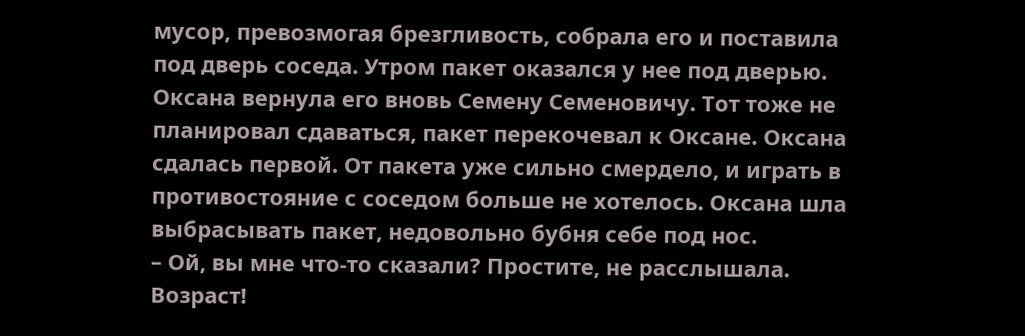мусор, превозмогая брезгливость, собрала его и поставила под дверь соседа. Утром пакет оказался у нее под дверью. Оксана вернула его вновь Семену Семеновичу. Тот тоже не планировал сдаваться, пакет перекочевал к Оксане. Оксана сдалась первой. От пакета уже сильно смердело, и играть в противостояние с соседом больше не хотелось. Оксана шла выбрасывать пакет, недовольно бубня себе под нос.
– Ой, вы мне что-то сказали? Простите, не расслышала. Возраст!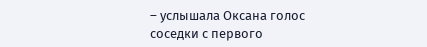– услышала Оксана голос соседки с первого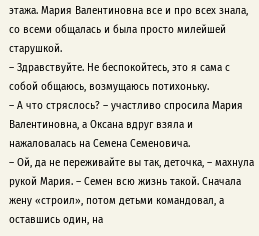этажа. Мария Валентиновна все и про всех знала, со всеми общалась и была просто милейшей старушкой.
– Здравствуйте. Не беспокойтесь, это я сама с собой общаюсь, возмущаюсь потихоньку.
– А что стряслось? – участливо спросила Мария Валентиновна, а Оксана вдруг взяла и нажаловалась на Семена Семеновича.
– Ой, да не переживайте вы так, деточка, – махнула рукой Мария. – Семен всю жизнь такой. Сначала жену «строил», потом детьми командовал, а оставшись один, на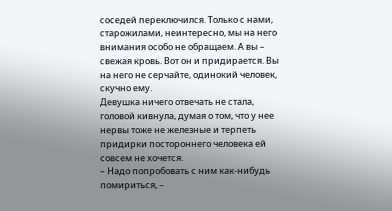соседей переключился. Только с нами, старожилами, неинтересно, мы на него внимания особо не обращаем. А вы – свежая кровь. Вот он и придирается. Вы на него не серчайте, одинокий человек, скучно ему.
Девушка ничего отвечать не стала, головой кивнула, думая о том, что у нее нервы тоже не железные и терпеть придирки постороннего человека ей совсем не хочется.
– Надо попробовать с ним как-нибудь помириться, –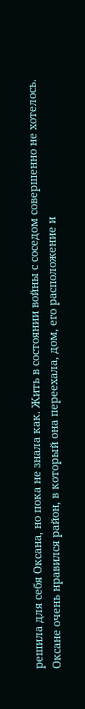решила для себя Оксана, но пока не знала как. Жить в состоянии войны с соседом совершенно не хотелось. Оксане очень нравился район, в который она переехала, дом, его расположение и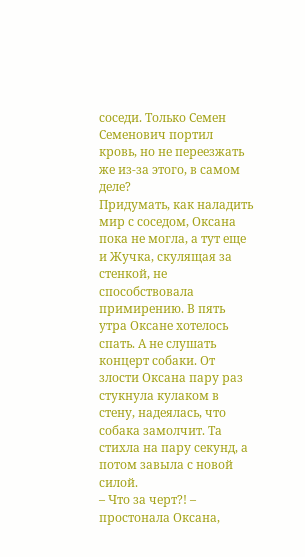соседи. Только Семен Семенович портил кровь, но не переезжать же из-за этого, в самом деле?
Придумать, как наладить мир с соседом, Оксана пока не могла, а тут еще и Жучка, скулящая за стенкой, не способствовала примирению. В пять утра Оксане хотелось спать. А не слушать концерт собаки. От злости Оксана пару раз стукнула кулаком в стену, надеялась, что собака замолчит. Та стихла на пару секунд, а потом завыла с новой силой.
– Что за черт?! – простонала Оксана,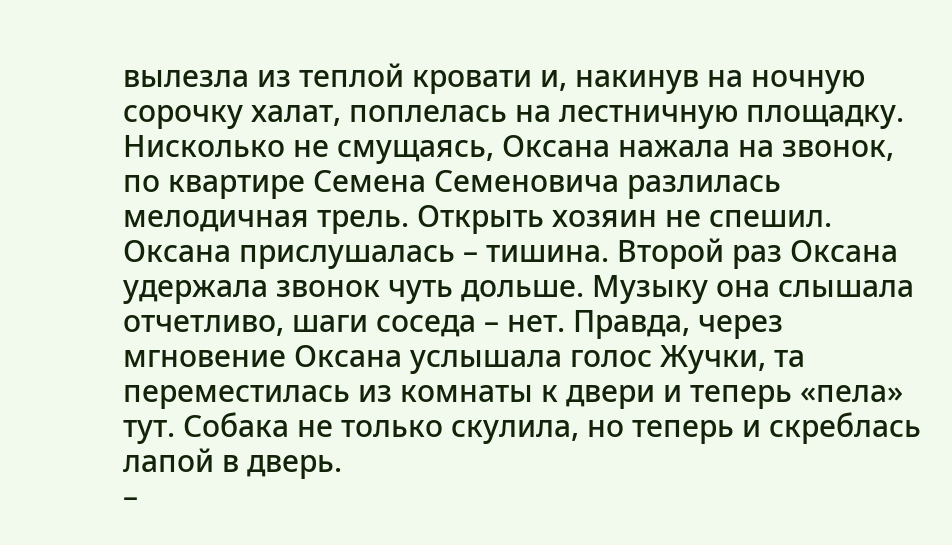вылезла из теплой кровати и, накинув на ночную сорочку халат, поплелась на лестничную площадку. Нисколько не смущаясь, Оксана нажала на звонок, по квартире Семена Семеновича разлилась мелодичная трель. Открыть хозяин не спешил. Оксана прислушалась – тишина. Второй раз Оксана удержала звонок чуть дольше. Музыку она слышала отчетливо, шаги соседа – нет. Правда, через мгновение Оксана услышала голос Жучки, та переместилась из комнаты к двери и теперь «пела» тут. Собака не только скулила, но теперь и скреблась лапой в дверь.
–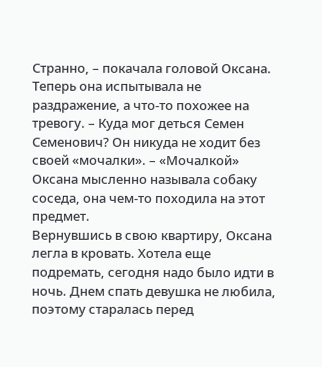Странно, – покачала головой Оксана. Теперь она испытывала не раздражение, а что-то похожее на тревогу. – Куда мог деться Семен Семенович? Он никуда не ходит без своей «мочалки». – «Мочалкой» Оксана мысленно называла собаку соседа, она чем-то походила на этот предмет.
Вернувшись в свою квартиру, Оксана легла в кровать. Хотела еще подремать, сегодня надо было идти в ночь. Днем спать девушка не любила, поэтому старалась перед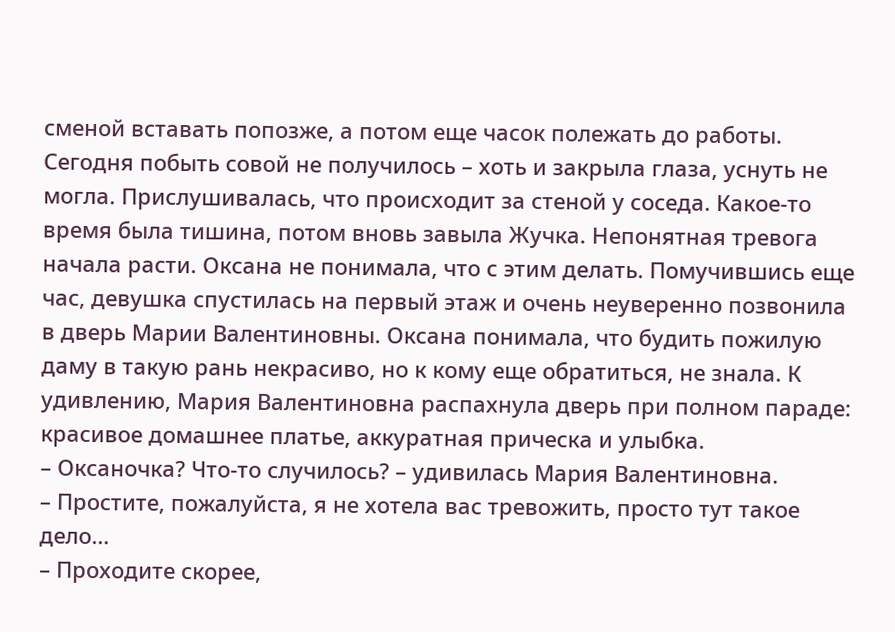сменой вставать попозже, а потом еще часок полежать до работы. Сегодня побыть совой не получилось – хоть и закрыла глаза, уснуть не могла. Прислушивалась, что происходит за стеной у соседа. Какое-то время была тишина, потом вновь завыла Жучка. Непонятная тревога начала расти. Оксана не понимала, что с этим делать. Помучившись еще час, девушка спустилась на первый этаж и очень неуверенно позвонила в дверь Марии Валентиновны. Оксана понимала, что будить пожилую даму в такую рань некрасиво, но к кому еще обратиться, не знала. К удивлению, Мария Валентиновна распахнула дверь при полном параде: красивое домашнее платье, аккуратная прическа и улыбка.
– Оксаночка? Что-то случилось? – удивилась Мария Валентиновна.
– Простите, пожалуйста, я не хотела вас тревожить, просто тут такое дело…
– Проходите скорее,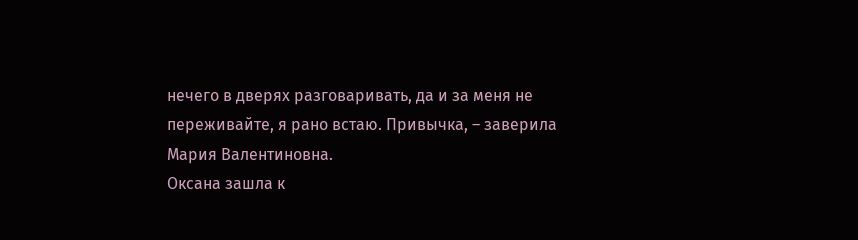нечего в дверях разговаривать, да и за меня не переживайте, я рано встаю. Привычка, – заверила Мария Валентиновна.
Оксана зашла к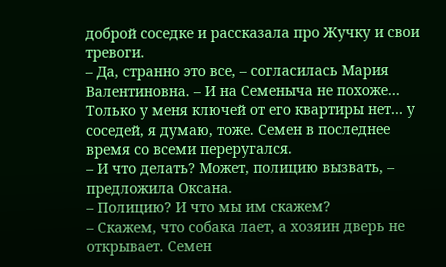доброй соседке и рассказала про Жучку и свои тревоги.
– Да, странно это все, – согласилась Мария Валентиновна. – И на Семеныча не похоже… Только у меня ключей от его квартиры нет… у соседей, я думаю, тоже. Семен в последнее время со всеми переругался.
– И что делать? Может, полицию вызвать, – предложила Оксана.
– Полицию? И что мы им скажем?
– Скажем, что собака лает, а хозяин дверь не открывает. Семен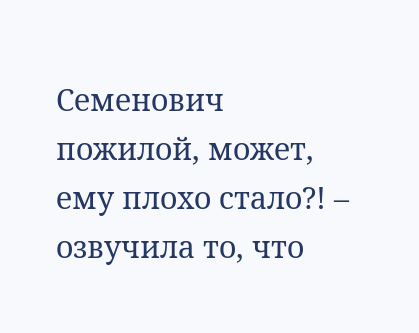Семенович пожилой, может, ему плохо стало?! – озвучила то, что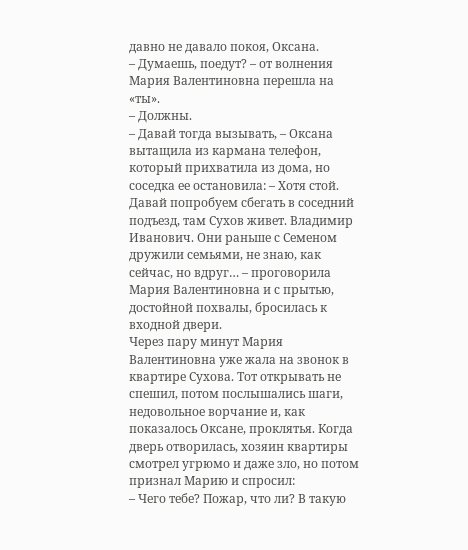давно не давало покоя, Оксана.
– Думаешь, поедут? – от волнения Мария Валентиновна перешла на «ты».
– Должны.
– Давай тогда вызывать, – Оксана вытащила из кармана телефон, который прихватила из дома, но соседка ее остановила: – Хотя стой. Давай попробуем сбегать в соседний подъезд, там Сухов живет. Владимир Иванович. Они раньше с Семеном дружили семьями, не знаю, как сейчас, но вдруг… – проговорила Мария Валентиновна и с прытью, достойной похвалы, бросилась к входной двери.
Через пару минут Мария Валентиновна уже жала на звонок в квартире Сухова. Тот открывать не спешил, потом послышались шаги, недовольное ворчание и, как показалось Оксане, проклятья. Когда дверь отворилась, хозяин квартиры смотрел угрюмо и даже зло, но потом признал Марию и спросил:
– Чего тебе? Пожар, что ли? В такую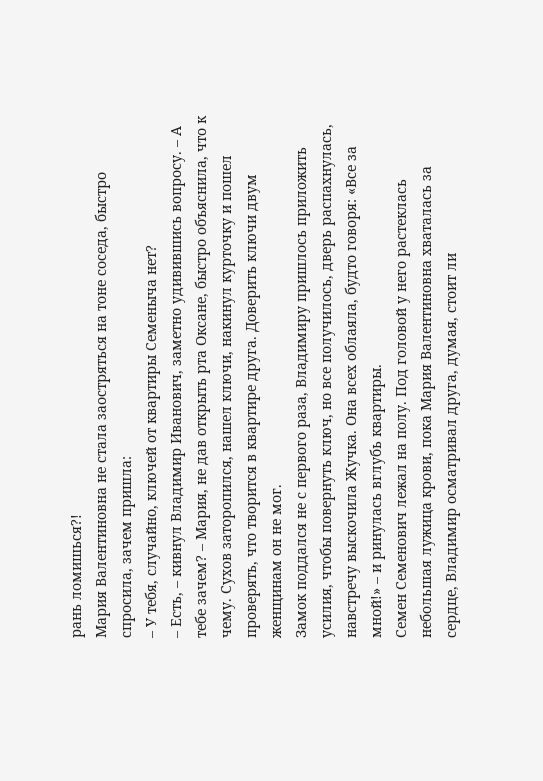рань ломишься?!
Мария Валентиновна не стала заостряться на тоне соседа, быстро спросила, зачем пришла:
– У тебя, случайно, ключей от квартиры Семеныча нет?
– Есть, – кивнул Владимир Иванович, заметно удивившись вопросу. – А тебе зачем? – Мария, не дав открыть рта Оксане, быстро объяснила, что к чему. Сухов заторопился, нашел ключи, накинул курточку и пошел проверять, что творится в квартире друга. Доверить ключи двум женщинам он не мог.
Замок поддался не с первого раза, Владимиру пришлось приложить усилия, чтобы повернуть ключ, но все получилось, дверь распахнулась, навстречу выскочила Жучка. Она всех облаяла, будто говоря: «Все за мной!» – и ринулась вглубь квартиры.
Семен Семенович лежал на полу. Под головой у него растеклась небольшая лужица крови, пока Мария Валентиновна хваталась за сердце, Владимир осматривал друга, думая, стоит ли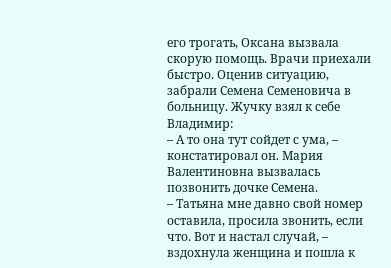его трогать, Оксана вызвала скорую помощь. Врачи приехали быстро. Оценив ситуацию, забрали Семена Семеновича в больницу. Жучку взял к себе Владимир:
– А то она тут сойдет с ума, – констатировал он. Мария Валентиновна вызвалась позвонить дочке Семена.
– Татьяна мне давно свой номер оставила, просила звонить, если что. Вот и настал случай, – вздохнула женщина и пошла к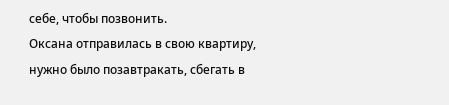себе, чтобы позвонить.
Оксана отправилась в свою квартиру, нужно было позавтракать, сбегать в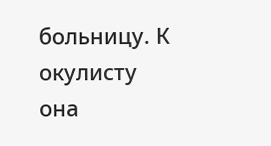больницу. К окулисту она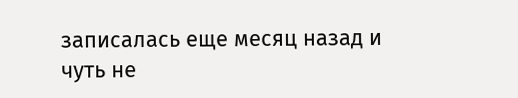записалась еще месяц назад и чуть не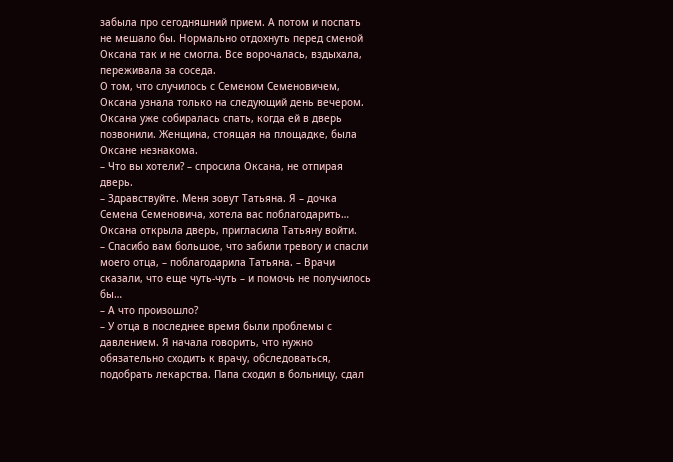забыла про сегодняшний прием. А потом и поспать не мешало бы. Нормально отдохнуть перед сменой Оксана так и не смогла. Все ворочалась, вздыхала, переживала за соседа.
О том, что случилось с Семеном Семеновичем, Оксана узнала только на следующий день вечером. Оксана уже собиралась спать, когда ей в дверь позвонили. Женщина, стоящая на площадке, была Оксане незнакома.
– Что вы хотели? – спросила Оксана, не отпирая дверь.
– Здравствуйте. Меня зовут Татьяна. Я – дочка Семена Семеновича, хотела вас поблагодарить…
Оксана открыла дверь, пригласила Татьяну войти.
– Спасибо вам большое, что забили тревогу и спасли моего отца, – поблагодарила Татьяна. – Врачи сказали, что еще чуть-чуть – и помочь не получилось бы…
– А что произошло?
– У отца в последнее время были проблемы с давлением. Я начала говорить, что нужно обязательно сходить к врачу, обследоваться, подобрать лекарства. Папа сходил в больницу, сдал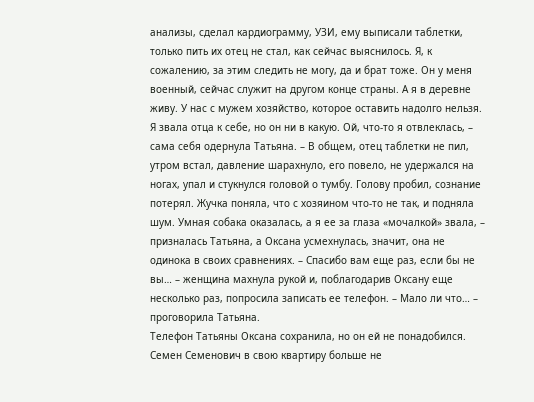анализы, сделал кардиограмму, УЗИ, ему выписали таблетки, только пить их отец не стал, как сейчас выяснилось. Я, к сожалению, за этим следить не могу, да и брат тоже. Он у меня военный, сейчас служит на другом конце страны. А я в деревне живу. У нас с мужем хозяйство, которое оставить надолго нельзя. Я звала отца к себе, но он ни в какую. Ой, что-то я отвлеклась, – сама себя одернула Татьяна. – В общем, отец таблетки не пил, утром встал, давление шарахнуло, его повело, не удержался на ногах, упал и стукнулся головой о тумбу. Голову пробил, сознание потерял. Жучка поняла, что с хозяином что-то не так, и подняла шум. Умная собака оказалась, а я ее за глаза «мочалкой» звала, – призналась Татьяна, а Оксана усмехнулась, значит, она не одинока в своих сравнениях. – Спасибо вам еще раз, если бы не вы… – женщина махнула рукой и, поблагодарив Оксану еще несколько раз, попросила записать ее телефон. – Мало ли что… – проговорила Татьяна.
Телефон Татьяны Оксана сохранила, но он ей не понадобился. Семен Семенович в свою квартиру больше не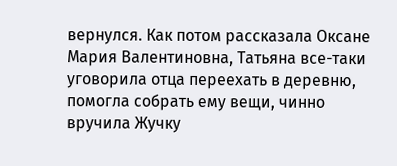вернулся. Как потом рассказала Оксане Мария Валентиновна, Татьяна все-таки уговорила отца переехать в деревню, помогла собрать ему вещи, чинно вручила Жучку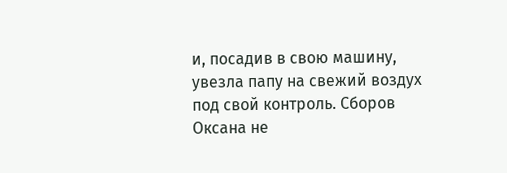и, посадив в свою машину, увезла папу на свежий воздух под свой контроль. Сборов Оксана не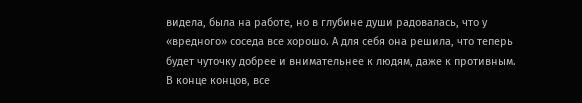видела, была на работе, но в глубине души радовалась, что у «вредного» соседа все хорошо. А для себя она решила, что теперь будет чуточку добрее и внимательнее к людям, даже к противным. В конце концов, все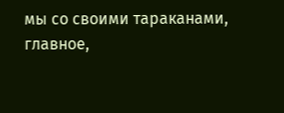мы со своими тараканами, главное,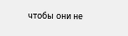чтобы они не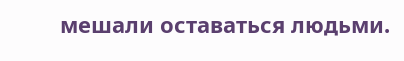мешали оставаться людьми.